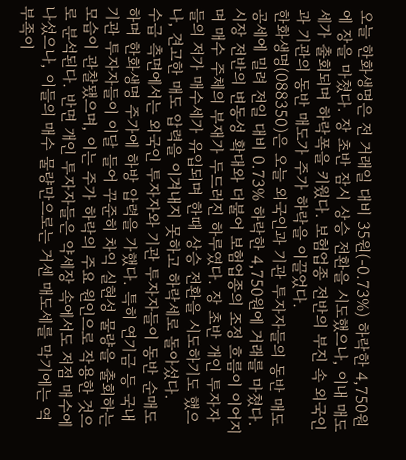오늘 한화생명은 전 거래일 대비 35원(-0.73%) 하락한 4,750원에 장을 마쳤다. 장 초반 잠시 상승 전환을 시도했으나, 이내 매도세가 출회되며 하락폭을 키웠다. 보험업종 전반의 부진 속 외국인과 기관의 동반 매도가 주가 하락을 이끌었다.
한화생명(088350)은 오늘 외국인과 기관 투자자들의 동반 매도 공세에 밀려 전일 대비 0.73% 하락한 4,750원에 거래를 마쳤다. 시장 전반의 변동성 확대와 더불어 보험업종의 조정 흐름이 이어지며 매수 주체의 부재가 두드러진 하루였다. 장 초반 개인 투자자들의 저가 매수세가 유입되며 한때 상승 전환을 시도하기도 했으나, 견고한 매도 압력을 이겨내지 못하고 하락세로 돌아섰다.
수급 측면에서는 외국인 투자자와 기관 투자자들이 동반 순매도하며 한화생명 주가에 하방 압력을 가했다. 특히 연기금 등 국내 기관 투자자들이 이달 들어 꾸준히 차익 실현성 물량을 출회하는 모습이 관찰됐으며, 이는 주가 하락의 주요 원인으로 작용한 것으로 분석된다. 반면 개인 투자자들은 약세장 속에서도 저점 매수에 나섰으나, 이들의 매수 물량만으로는 거센 매도세를 막기에는 역부족이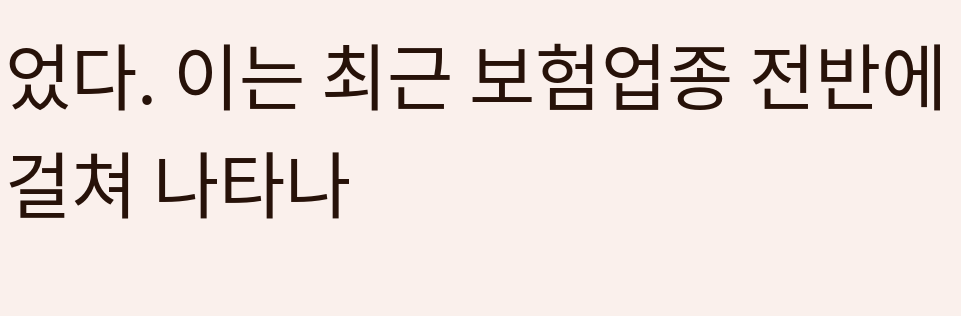었다. 이는 최근 보험업종 전반에 걸쳐 나타나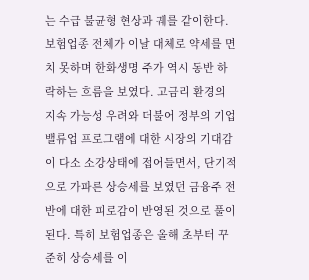는 수급 불균형 현상과 궤를 같이한다.
보험업종 전체가 이날 대체로 약세를 면치 못하며 한화생명 주가 역시 동반 하락하는 흐름을 보였다. 고금리 환경의 지속 가능성 우려와 더불어 정부의 기업 밸류업 프로그램에 대한 시장의 기대감이 다소 소강상태에 접어들면서, 단기적으로 가파른 상승세를 보였던 금융주 전반에 대한 피로감이 반영된 것으로 풀이된다. 특히 보험업종은 올해 초부터 꾸준히 상승세를 이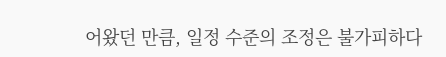어왔던 만큼, 일정 수준의 조정은 불가피하다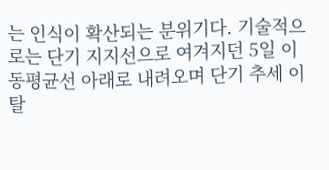는 인식이 확산되는 분위기다. 기술적으로는 단기 지지선으로 여겨지던 5일 이동평균선 아래로 내려오며 단기 추세 이탈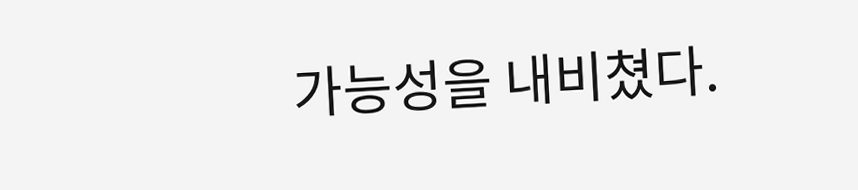가능성을 내비쳤다.